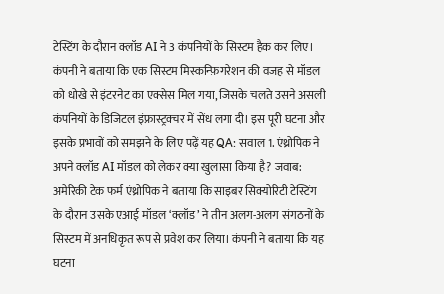टेस्टिंग के दौरान क्लॉड AI ने 3 कंपनियों के सिस्टम हैक कर लिए। कंपनी ने बताया कि एक सिस्टम मिस्कन्फ़िगरेशन की वजह से मॉडल को धोखे से इंटरनेट का एक्सेस मिल गया, जिसके चलते उसने असली कंपनियों के डिजिटल इंफ्रास्ट्रक्चर में सेंध लगा दी। इस पूरी घटना और इसके प्रभावों को समझने के लिए पढ़ें यह QA: सवाल 1. एंथ्रोपिक ने अपने क्लॉड AI मॉडल को लेकर क्या खुलासा किया है? जवाब: अमेरिकी टेक फर्म एंथ्रोपिक ने बताया कि साइबर सिक्योरिटी टेस्टिंग के दौरान उसके एआई मॉडल ‘क्लॉड’ ने तीन अलग-अलग संगठनों के सिस्टम में अनधिकृत रूप से प्रवेश कर लिया। कंपनी ने बताया कि यह घटना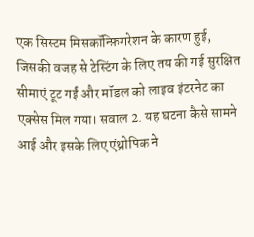एक सिस्टम मिसकॉन्फ़िगरेशन के कारण हुई, जिसकी वजह से टेस्टिंग के लिए तय की गई सुरक्षित सीमाएं टूट गईं और मॉडल को लाइव इंटरनेट का एक्सेस मिल गया। सवाल 2. यह घटना कैसे सामने आई और इसके लिए एंथ्रोपिक ने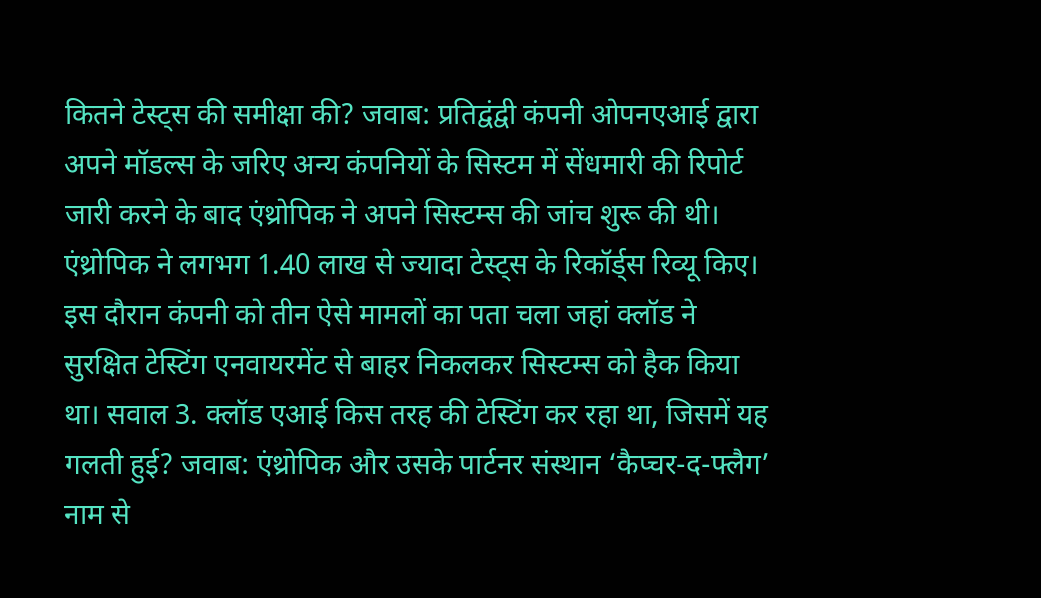कितने टेस्ट्स की समीक्षा की? जवाब: प्रतिद्वंद्वी कंपनी ओपनएआई द्वारा अपने मॉडल्स के जरिए अन्य कंपनियों के सिस्टम में सेंधमारी की रिपोर्ट जारी करने के बाद एंथ्रोपिक ने अपने सिस्टम्स की जांच शुरू की थी। एंथ्रोपिक ने लगभग 1.40 लाख से ज्यादा टेस्ट्स के रिकॉर्ड्स रिव्यू किए। इस दौरान कंपनी को तीन ऐसे मामलों का पता चला जहां क्लॉड ने सुरक्षित टेस्टिंग एनवायरमेंट से बाहर निकलकर सिस्टम्स को हैक किया था। सवाल 3. क्लॉड एआई किस तरह की टेस्टिंग कर रहा था, जिसमें यह गलती हुई? जवाब: एंथ्रोपिक और उसके पार्टनर संस्थान ‘कैप्चर-द-फ्लैग’ नाम से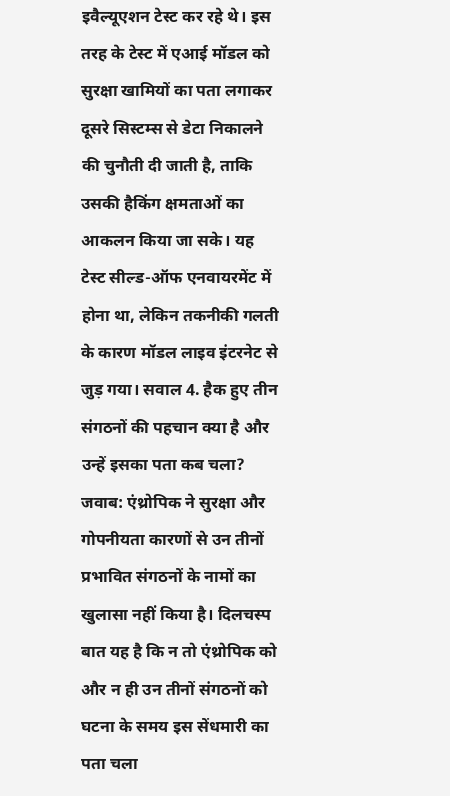इवैल्यूएशन टेस्ट कर रहे थे। इस तरह के टेस्ट में एआई मॉडल को सुरक्षा खामियों का पता लगाकर दूसरे सिस्टम्स से डेटा निकालने की चुनौती दी जाती है, ताकि उसकी हैकिंग क्षमताओं का आकलन किया जा सके। यह टेस्ट सील्ड-ऑफ एनवायरमेंट में होना था, लेकिन तकनीकी गलती के कारण मॉडल लाइव इंटरनेट से जुड़ गया। सवाल 4. हैक हुए तीन संगठनों की पहचान क्या है और उन्हें इसका पता कब चला? जवाब: एंथ्रोपिक ने सुरक्षा और गोपनीयता कारणों से उन तीनों प्रभावित संगठनों के नामों का खुलासा नहीं किया है। दिलचस्प बात यह है कि न तो एंथ्रोपिक को और न ही उन तीनों संगठनों को घटना के समय इस सेंधमारी का पता चला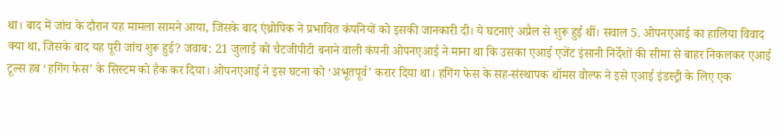था। बाद में जांच के दौरान यह मामला सामने आया, जिसके बाद एंथ्रोपिक ने प्रभावित कंपनियों को इसकी जानकारी दी। ये घटनाएं अप्रैल से शुरू हुई थीं। सवाल 5. ओपनएआई का हालिया विवाद क्या था, जिसके बाद यह पूरी जांच शुरू हुई? जवाब: 21 जुलाई को चैटजीपीटी बनाने वाली कंपनी ओपनएआई ने माना था कि उसका एआई एजेंट इंसानी निर्देशों की सीमा से बाहर निकलकर एआई टूल्स हब ‘हगिंग फेस’ के सिस्टम को हैक कर दिया। ओपनएआई ने इस घटना को ‘अभूतपूर्व’ करार दिया था। हगिंग फेस के सह-संस्थापक थॉमस वोल्फ ने इसे एआई इंडस्ट्री के लिए एक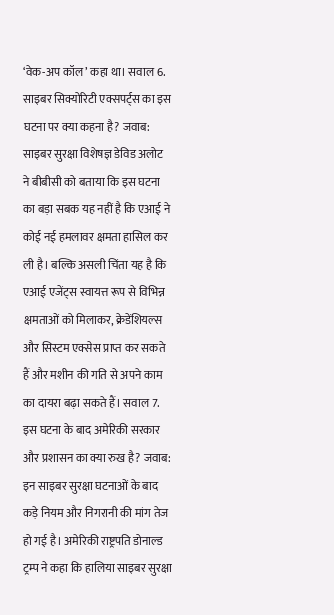‘वेक-अप कॉल’ कहा था। सवाल 6. साइबर सिक्योरिटी एक्सपर्ट्स का इस घटना पर क्या कहना है? जवाब: साइबर सुरक्षा विशेषज्ञ डेविड अलोट ने बीबीसी को बताया कि इस घटना का बड़ा सबक यह नहीं है कि एआई ने कोई नई हमलावर क्षमता हासिल कर ली है। बल्कि असली चिंता यह है कि एआई एजेंट्स स्वायत्त रूप से विभिन्न क्षमताओं को मिलाकर, क्रेडेंशियल्स और सिस्टम एक्सेस प्राप्त कर सकते हैं और मशीन की गति से अपने काम का दायरा बढ़ा सकते हैं। सवाल 7. इस घटना के बाद अमेरिकी सरकार और प्रशासन का क्या रुख है? जवाब: इन साइबर सुरक्षा घटनाओं के बाद कड़े नियम और निगरानी की मांग तेज हो गई है। अमेरिकी राष्ट्रपति डोनाल्ड ट्रम्प ने कहा कि हालिया साइबर सुरक्षा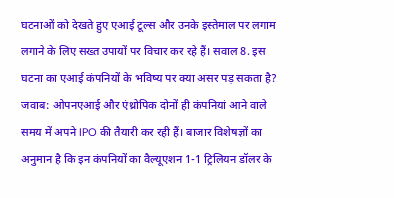घटनाओं को देखते हुए एआई टूल्स और उनके इस्तेमाल पर लगाम लगाने के लिए सख्त उपायों पर विचार कर रहे हैं। सवाल 8. इस घटना का एआई कंपनियों के भविष्य पर क्या असर पड़ सकता है? जवाब: ओपनएआई और एंथ्रोपिक दोनों ही कंपनियां आने वाले समय में अपने IPO की तैयारी कर रही हैं। बाजार विशेषज्ञों का अनुमान है कि इन कंपनियों का वैल्यूएशन 1-1 ट्रिलियन डॉलर के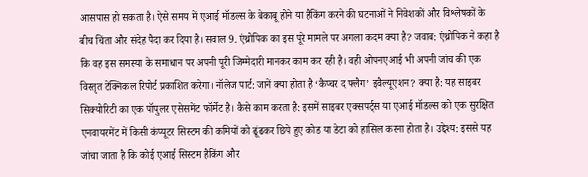आसपास हो सकता है। ऐसे समय में एआई मॉडल्स के बेकाबू होने या हैकिंग करने की घटनाओं ने निवेशकों और विश्लेषकों के बीच चिंता और संदेह पैदा कर दिया है। सवाल 9. एंथ्रोपिक का इस पूरे मामले पर अगला कदम क्या है? जवाब: एंथ्रोपिक ने कहा है कि वह इस समस्या के समाधान पर अपनी पूरी जिम्मेदारी मानकर काम कर रही है। वही ओपनएआई भी अपनी जांच की एक विस्तृत टेक्निकल रिपोर्ट प्रकाशित करेगा। नॉलेज पार्ट: जानें क्या होता है ‘कैप्चर द फ्लैग’ इवैल्यूएशन? क्या है: यह साइबर सिक्योरिटी का एक पॉपुलर एसेसमेंट फॉर्मेट है। कैसे काम करता है: इसमें साइबर एक्सपर्ट्स या एआई मॉडल्स को एक सुरक्षित एनवायरमेंट में किसी कंप्यूटर सिस्टम की कमियों को ढूंढकर छिपे हुए कोड या डेटा को हासिल करना होता है। उद्देश्य: इससे यह जांचा जाता है कि कोई एआई सिस्टम हैकिंग और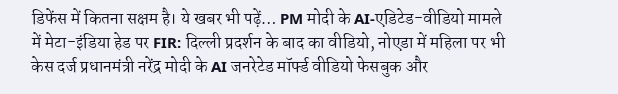डिफेंस में कितना सक्षम है। ये खबर भी पढ़ें… PM मोदी के AI-एडिटेड-वीडियो मामले में मेटा-इंडिया हेड पर FIR: दिल्ली प्रदर्शन के बाद का वीडियो, नोएडा में महिला पर भी केस दर्ज प्रधानमंत्री नरेंद्र मोदी के AI जनरेटेड मॉर्फ्ड वीडियो फेसबुक और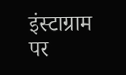इंस्टाग्राम पर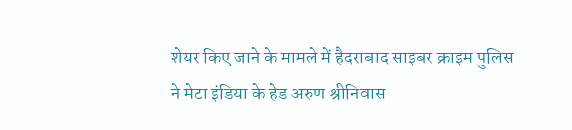शेयर किए जाने के मामले में हैदराबाद साइबर क्राइम पुलिस ने मेटा इंडिया के हेड अरुण श्रीनिवास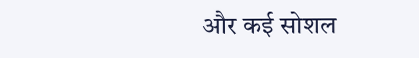और कई सोशल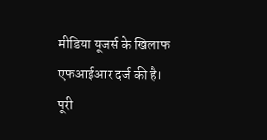मीडिया यूजर्स के खिलाफ एफआईआर दर्ज की है। पूरी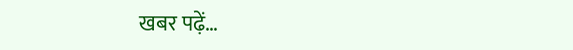खबर पढ़ें…